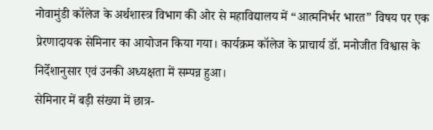नोवामुंडी कॉलेज के अर्थशास्त्र विभाग की ओर से महाविद्यालय में “आत्मनिर्भर भारत” विषय पर एक प्रेरणादायक सेमिनार का आयोजन किया गया। कार्यक्रम कॉलेज के प्राचार्य डॉ. मनोजीत विश्वास के निर्देशानुसार एवं उनकी अध्यक्षता में सम्पन्न हुआ।
सेमिनार में बड़ी संख्या में छात्र-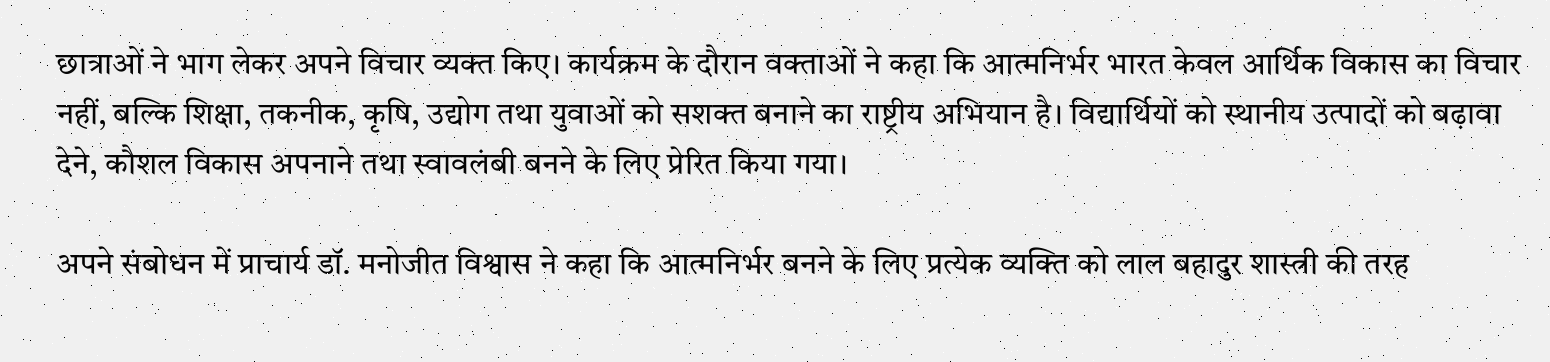छात्राओं ने भाग लेकर अपने विचार व्यक्त किए। कार्यक्रम के दौरान वक्ताओं ने कहा कि आत्मनिर्भर भारत केवल आर्थिक विकास का विचार नहीं, बल्कि शिक्षा, तकनीक, कृषि, उद्योग तथा युवाओं को सशक्त बनाने का राष्ट्रीय अभियान है। विद्यार्थियों को स्थानीय उत्पादों को बढ़ावा देने, कौशल विकास अपनाने तथा स्वावलंबी बनने के लिए प्रेरित किया गया।

अपने संबोधन में प्राचार्य डॉ. मनोजीत विश्वास ने कहा कि आत्मनिर्भर बनने के लिए प्रत्येक व्यक्ति को लाल बहादुर शास्त्री की तरह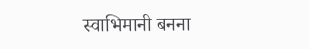स्वाभिमानी बनना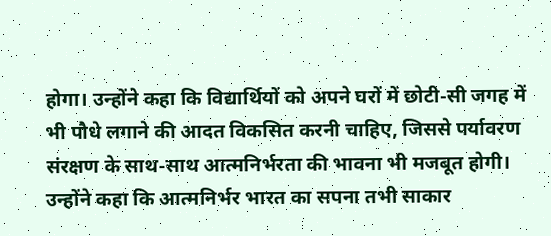होगा। उन्होंने कहा कि विद्यार्थियों को अपने घरों में छोटी-सी जगह में भी पौधे लगाने की आदत विकसित करनी चाहिए, जिससे पर्यावरण संरक्षण के साथ-साथ आत्मनिर्भरता की भावना भी मजबूत होगी। उन्होंने कहा कि आत्मनिर्भर भारत का सपना तभी साकार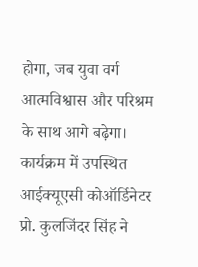होगा, जब युवा वर्ग आत्मविश्वास और परिश्रम के साथ आगे बढ़ेगा।
कार्यक्रम में उपस्थित आईक्यूएसी कोऑर्डिनेटर प्रो. कुलजिंदर सिंह ने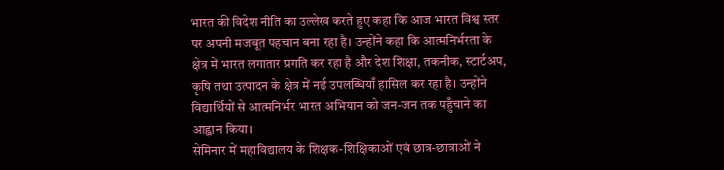भारत की विदेश नीति का उल्लेख करते हुए कहा कि आज भारत विश्व स्तर पर अपनी मजबूत पहचान बना रहा है। उन्होंने कहा कि आत्मनिर्भरता के क्षेत्र में भारत लगातार प्रगति कर रहा है और देश शिक्षा, तकनीक, स्टार्टअप, कृषि तथा उत्पादन के क्षेत्र में नई उपलब्धियाँ हासिल कर रहा है। उन्होंने विद्यार्थियों से आत्मनिर्भर भारत अभियान को जन-जन तक पहुँचाने का आह्वान किया।
सेमिनार में महाविद्यालय के शिक्षक-शिक्षिकाओं एवं छात्र-छात्राओं ने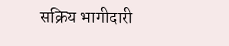सक्रिय भागीदारी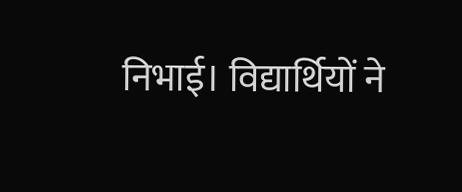निभाई। विद्यार्थियों ने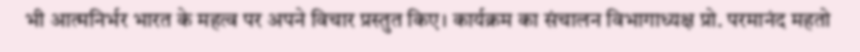भी आत्मनिर्भर भारत के महत्व पर अपने विचार प्रस्तुत किए। कार्यक्रम का संचालन विभागाध्यक्ष प्रो. परमानंद महतो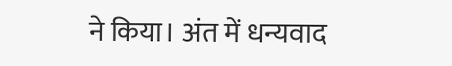ने किया। अंत में धन्यवाद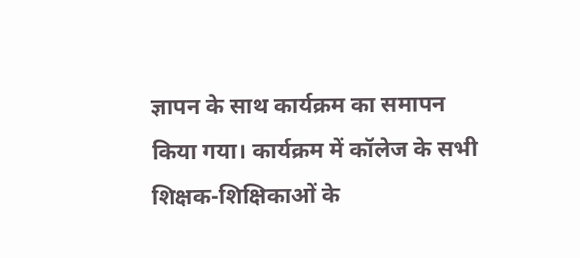ज्ञापन के साथ कार्यक्रम का समापन किया गया। कार्यक्रम में कॉलेज के सभी शिक्षक-शिक्षिकाओं के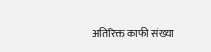अतिरिक्त काफी संख्या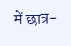में छात्र-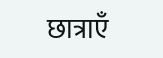छात्राएँ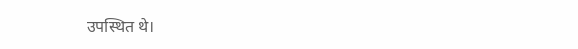उपस्थित थे।